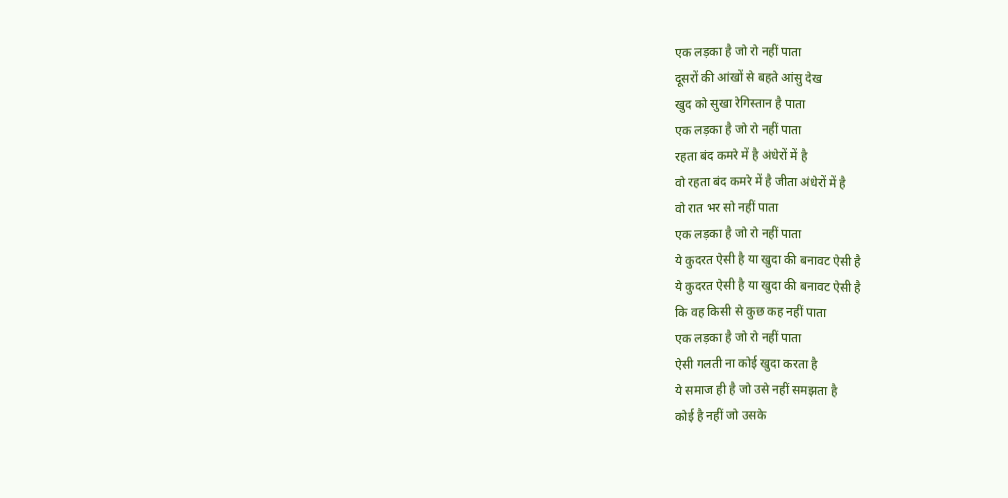एक लड़का है जो रो नहीं पाता
दूसरों की आंखों से बहते आंसु देख
खुद को सुखा रेगिस्तान है पाता
एक लड़का है जो रो नहीं पाता
रहता बंद कमरे में है अंधेरों में है
वो रहता बंद कमरे में है जीता अंधेरों में है
वो रात भर सो नहीं पाता
एक लड़का है जो रो नहीं पाता
ये कुदरत ऐसी है या खुदा की बनावट ऐसी है
ये कुदरत ऐसी है या खुदा की बनावट ऐसी है
कि वह किसी से कुछ कह नहीं पाता
एक लड़का है जो रो नहीं पाता
ऐसी गलती ना कोई खुदा करता है
ये समाज ही है जो उसे नहीं समझता है
कोई है नहीं जो उसके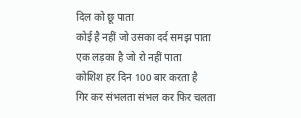दिल को छू पाता
कोई है नहीं जो उसका दर्द समझ पाता
एक लड़का है जो रो नहीं पाता
कोशिश हर दिन 100 बार करता है
गिर कर संभलता संभल कर फिर चलता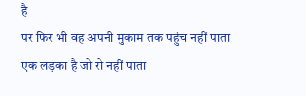है
पर फिर भी वह अपनी मुकाम तक पहुंच नहीं पाता
एक लड़का है जो रो नहीं पाता